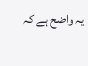یہ واضح ہے کہ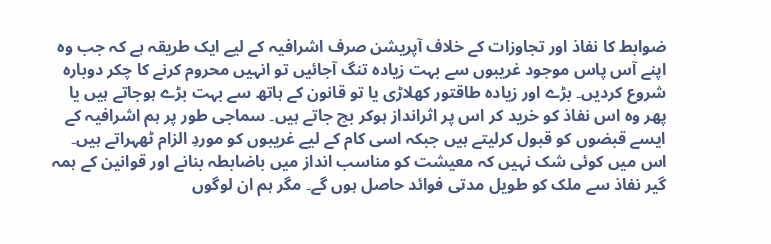ضوابط کا نفاذ اور تجاوزات کے خلاف آپریشن صرف اشرافیہ کے لیے ایک طریقہ ہے کہ جب وہ اپنے آس پاس موجود غریبوں سے بہت زیادہ تنگ آجائیں تو انہیں محروم کرنے کا چکر دوبارہ شروع کردیں۔ بڑے اور زیادہ طاقتور کھلاڑی یا تو قانون کے ہاتھ سے بہت بڑے ہوجاتے ہیں یا پھر وہ اس نفاذ کو خرید کر اس پر اثرانداز ہوکر بچ جاتے ہیں۔ سماجی طور پر ہم اشرافیہ کے ایسے قبضوں کو قبول کرلیتے ہیں جبکہ اسی کام کے لیے غریبوں کو موردِ الزام ٹھہراتے ہیں۔
اس میں کوئی شک نہیں کہ معیشت کو مناسب انداز میں باضابطہ بنانے اور قوانین کے ہمہ گیر نفاذ سے ملک کو طویل مدتی فوائد حاصل ہوں گے۔ مگر ہم ان لوگوں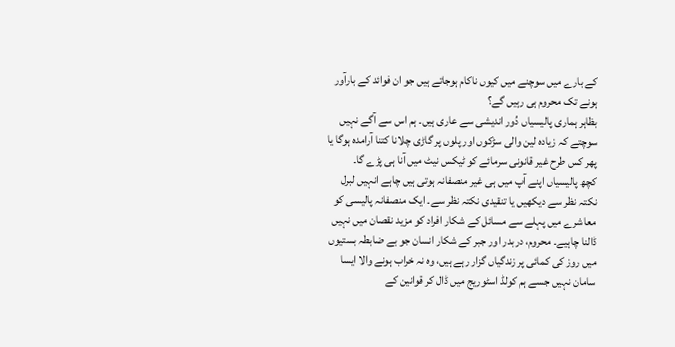کے بارے میں سوچنے میں کیوں ناکام ہوجاتے ہیں جو ان فوائد کے بارآور ہونے تک محروم ہی رہیں گے؟
بظاہر ہماری پالیسیاں دُور اندیشی سے عاری ہیں۔ ہم اس سے آگے نہیں سوچتے کہ زیادہ لین والی سڑکوں اور پلوں پر گاڑی چلانا کتنا آرامدہ ہوگا یا پھر کس طرح غیر قانونی سرمائے کو ٹیکس نیٹ میں آنا ہی پڑے گا۔
کچھ پالیسیاں اپنے آپ میں ہی غیر منصفانہ ہوتی ہیں چاہے انہیں لبرل نکتہ نظر سے دیکھیں یا تنقیدی نکتہ نظر سے۔ ایک منصفانہ پالیسی کو معاشرے میں پہلے سے مسائل کے شکار افراد کو مزید نقصان میں نہیں ڈالنا چاہیے۔ محروم، دربدر اور جبر کے شکار انسان جو بے ضابطہ بستیوں میں روز کی کمائی پر زندگیاں گزار رہے ہیں، وہ نہ خراب ہونے والا ایسا سامان نہیں جسے ہم کولڈ اسٹوریج میں ڈال کر قوانین کے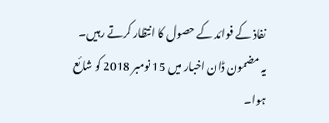نفاذ کے فوائد کے حصول کا انتظار کرتے رہیں۔
یہ مضمون ڈان اخبار میں 15 نومبر 2018 کو شائع ہوا۔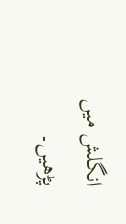انگلش میں پڑھیں۔